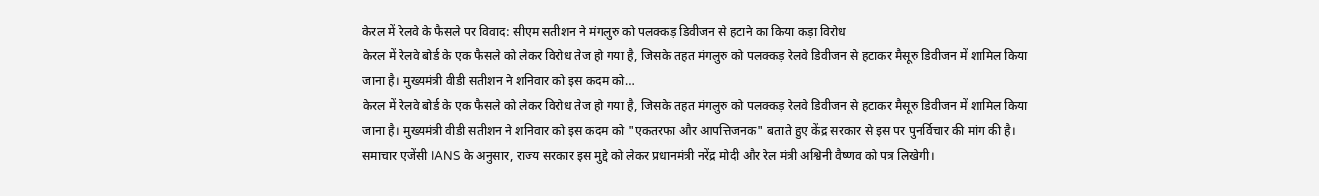केरल में रेलवे के फैसले पर विवाद: सीएम सतीशन ने मंगलुरु को पलक्कड़ डिवीजन से हटाने का किया कड़ा विरोध
केरल में रेलवे बोर्ड के एक फैसले को लेकर विरोध तेज हो गया है, जिसके तहत मंगलुरु को पलक्कड़ रेलवे डिवीजन से हटाकर मैसूरु डिवीजन में शामिल किया जाना है। मुख्यमंत्री वीडी सतीशन ने शनिवार को इस कदम को…
केरल में रेलवे बोर्ड के एक फैसले को लेकर विरोध तेज हो गया है, जिसके तहत मंगलुरु को पलक्कड़ रेलवे डिवीजन से हटाकर मैसूरु डिवीजन में शामिल किया जाना है। मुख्यमंत्री वीडी सतीशन ने शनिवार को इस कदम को "एकतरफा और आपत्तिजनक" बताते हुए केंद्र सरकार से इस पर पुनर्विचार की मांग की है। समाचार एजेंसी IANS के अनुसार, राज्य सरकार इस मुद्दे को लेकर प्रधानमंत्री नरेंद्र मोदी और रेल मंत्री अश्विनी वैष्णव को पत्र लिखेगी।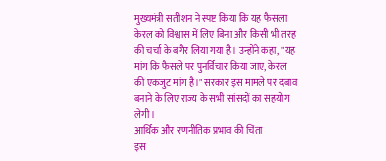मुख्यमंत्री सतीशन ने स्पष्ट किया कि यह फैसला केरल को विश्वास में लिए बिना और किसी भी तरह की चर्चा के बगैर लिया गया है। उन्होंने कहा, "यह मांग कि फैसले पर पुनर्विचार किया जाए, केरल की एकजुट मांग है।" सरकार इस मामले पर दबाव बनाने के लिए राज्य के सभी सांसदों का सहयोग लेगी।
आर्थिक और रणनीतिक प्रभाव की चिंता
इस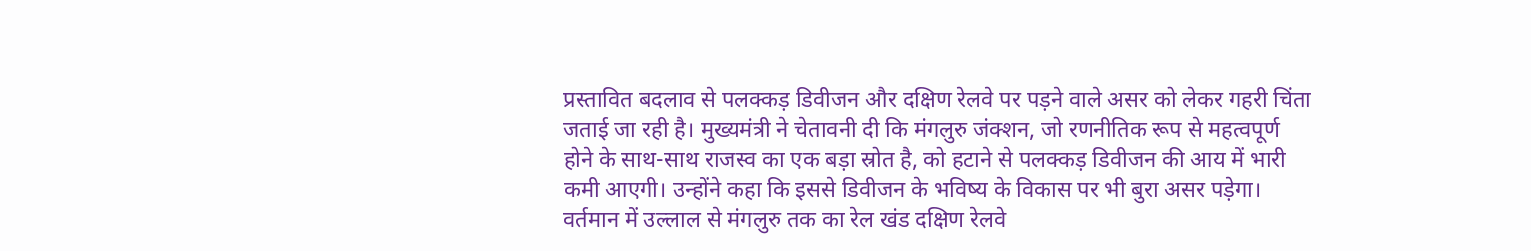प्रस्तावित बदलाव से पलक्कड़ डिवीजन और दक्षिण रेलवे पर पड़ने वाले असर को लेकर गहरी चिंता जताई जा रही है। मुख्यमंत्री ने चेतावनी दी कि मंगलुरु जंक्शन, जो रणनीतिक रूप से महत्वपूर्ण होने के साथ-साथ राजस्व का एक बड़ा स्रोत है, को हटाने से पलक्कड़ डिवीजन की आय में भारी कमी आएगी। उन्होंने कहा कि इससे डिवीजन के भविष्य के विकास पर भी बुरा असर पड़ेगा।
वर्तमान में उल्लाल से मंगलुरु तक का रेल खंड दक्षिण रेलवे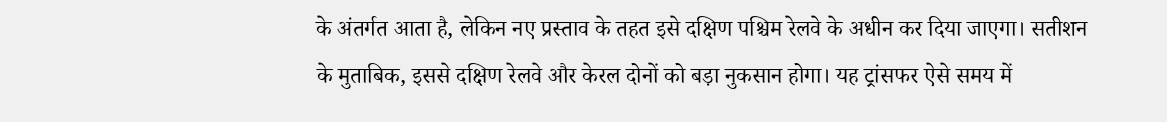के अंतर्गत आता है, लेकिन नए प्रस्ताव के तहत इसे दक्षिण पश्चिम रेलवे के अधीन कर दिया जाएगा। सतीशन के मुताबिक, इससे दक्षिण रेलवे और केरल दोनों को बड़ा नुकसान होगा। यह ट्रांसफर ऐसे समय में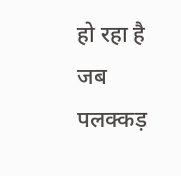हो रहा है जब पलक्कड़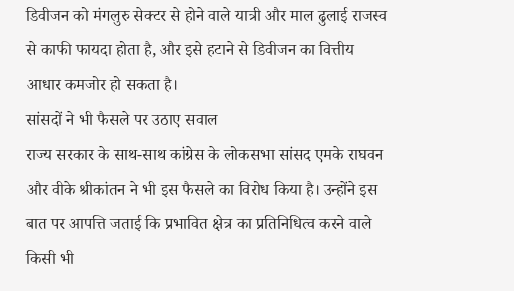डिवीजन को मंगलुरु सेक्टर से होने वाले यात्री और माल ढुलाई राजस्व से काफी फायदा होता है, और इसे हटाने से डिवीजन का वित्तीय आधार कमजोर हो सकता है।
सांसदों ने भी फैसले पर उठाए सवाल
राज्य सरकार के साथ-साथ कांग्रेस के लोकसभा सांसद एमके राघवन और वीके श्रीकांतन ने भी इस फैसले का विरोध किया है। उन्होंने इस बात पर आपत्ति जताई कि प्रभावित क्षेत्र का प्रतिनिधित्व करने वाले किसी भी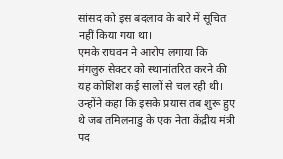सांसद को इस बदलाव के बारे में सूचित नहीं किया गया था।
एमके राघवन ने आरोप लगाया कि मंगलुरु सेक्टर को स्थानांतरित करने की यह कोशिश कई सालों से चल रही थी। उन्होंने कहा कि इसके प्रयास तब शुरू हुए थे जब तमिलनाडु के एक नेता केंद्रीय मंत्री पद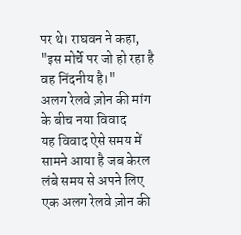पर थे। राघवन ने कहा, "इस मोर्चे पर जो हो रहा है वह निंदनीय है।"
अलग रेलवे ज़ोन की मांग के बीच नया विवाद
यह विवाद ऐसे समय में सामने आया है जब केरल लंबे समय से अपने लिए एक अलग रेलवे ज़ोन की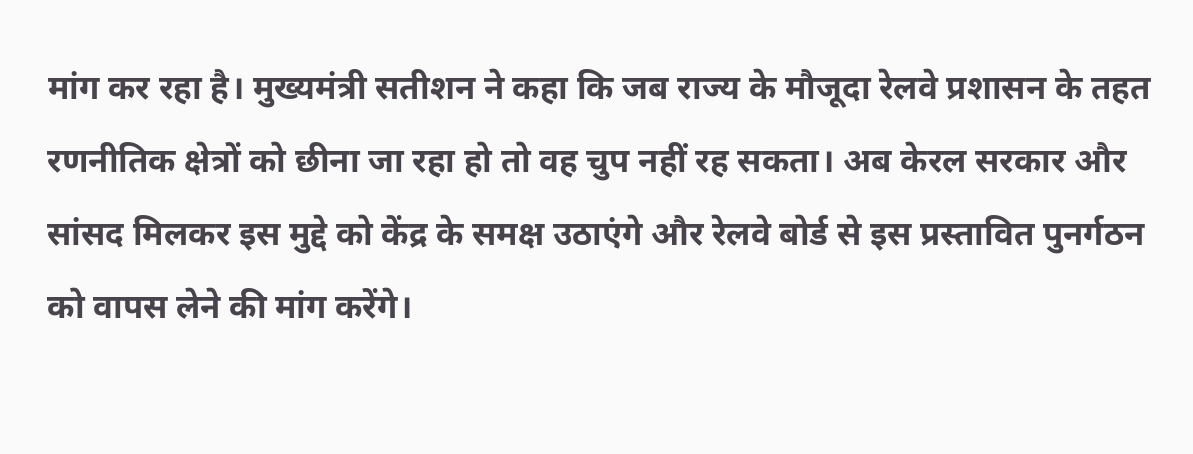मांग कर रहा है। मुख्यमंत्री सतीशन ने कहा कि जब राज्य के मौजूदा रेलवे प्रशासन के तहत रणनीतिक क्षेत्रों को छीना जा रहा हो तो वह चुप नहीं रह सकता। अब केरल सरकार और सांसद मिलकर इस मुद्दे को केंद्र के समक्ष उठाएंगे और रेलवे बोर्ड से इस प्रस्तावित पुनर्गठन को वापस लेने की मांग करेंगे।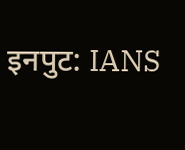इनपुट: IANS